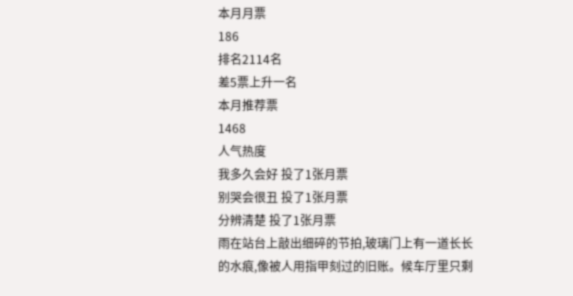本月月票
186
排名2114名
差5票上升一名
本月推荐票
1468
人气热度
我多久会好 投了1张月票
别哭会很丑 投了1张月票
分辨清楚 投了1张月票
雨在站台上敲出细碎的节拍,玻璃门上有一道长长的水痕,像被人用指甲刻过的旧账。候车厅里只剩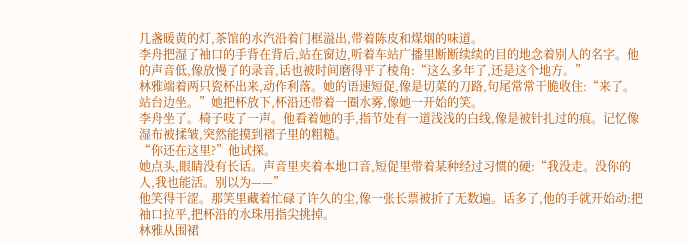几盏暖黄的灯,茶馆的水汽沿着门框溢出,带着陈皮和煤烟的味道。
李舟把湿了袖口的手背在背后,站在窗边,听着车站广播里断断续续的目的地念着别人的名字。他的声音低,像放慢了的录音,话也被时间磨得平了棱角:“这么多年了,还是这个地方。”
林雅端着两只瓷杯出来,动作利落。她的语速短促,像是切菜的刀路,句尾常常干脆收住:“来了。站台边坐。”她把杯放下,杯沿还带着一圈水雾,像她一开始的笑。
李舟坐了。椅子吱了一声。他看着她的手,指节处有一道浅浅的白线,像是被针扎过的痕。记忆像湿布被揉皱,突然能摸到褶子里的粗糙。
“你还在这里?”他试探。
她点头,眼睛没有长话。声音里夹着本地口音,短促里带着某种经过习惯的硬:“我没走。没你的人,我也能活。别以为——”
他笑得干涩。那笑里藏着忙碌了许久的尘,像一张长票被折了无数遍。话多了,他的手就开始动:把袖口拉平,把杯沿的水珠用指尖挑掉。
林雅从围裙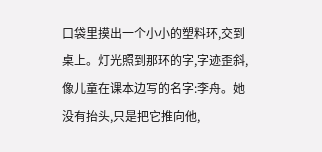口袋里摸出一个小小的塑料环,交到桌上。灯光照到那环的字,字迹歪斜,像儿童在课本边写的名字:李舟。她没有抬头,只是把它推向他,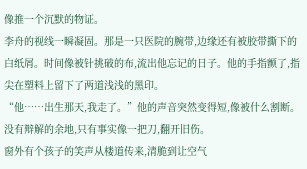像推一个沉默的物证。
李舟的视线一瞬凝固。那是一只医院的腕带,边缘还有被胶带撕下的白纸屑。时间像被针挑破的布,流出他忘记的日子。他的手指颤了,指尖在塑料上留下了两道浅浅的黑印。
“他……出生那天,我走了。”他的声音突然变得短,像被什么割断。没有辩解的余地,只有事实像一把刀,翻开旧伤。
窗外有个孩子的笑声从楼道传来,清脆到让空气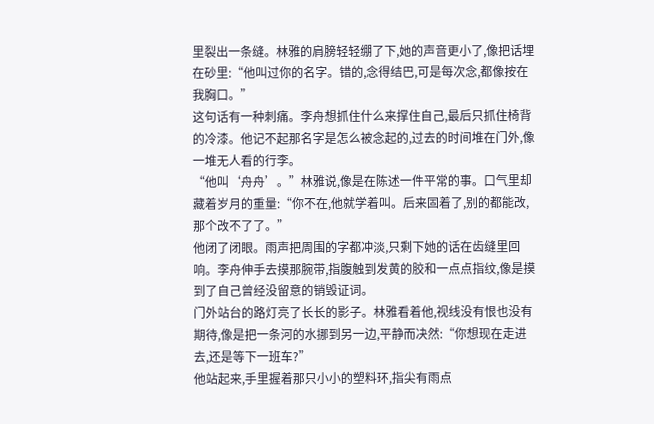里裂出一条缝。林雅的肩膀轻轻绷了下,她的声音更小了,像把话埋在砂里:“他叫过你的名字。错的,念得结巴,可是每次念,都像按在我胸口。”
这句话有一种刺痛。李舟想抓住什么来撑住自己,最后只抓住椅背的冷漆。他记不起那名字是怎么被念起的,过去的时间堆在门外,像一堆无人看的行李。
“他叫‘舟舟’。”林雅说,像是在陈述一件平常的事。口气里却藏着岁月的重量:“你不在,他就学着叫。后来固着了,别的都能改,那个改不了了。”
他闭了闭眼。雨声把周围的字都冲淡,只剩下她的话在齿缝里回响。李舟伸手去摸那腕带,指腹触到发黄的胶和一点点指纹,像是摸到了自己曾经没留意的销毁证词。
门外站台的路灯亮了长长的影子。林雅看着他,视线没有恨也没有期待,像是把一条河的水挪到另一边,平静而决然:“你想现在走进去,还是等下一班车?”
他站起来,手里握着那只小小的塑料环,指尖有雨点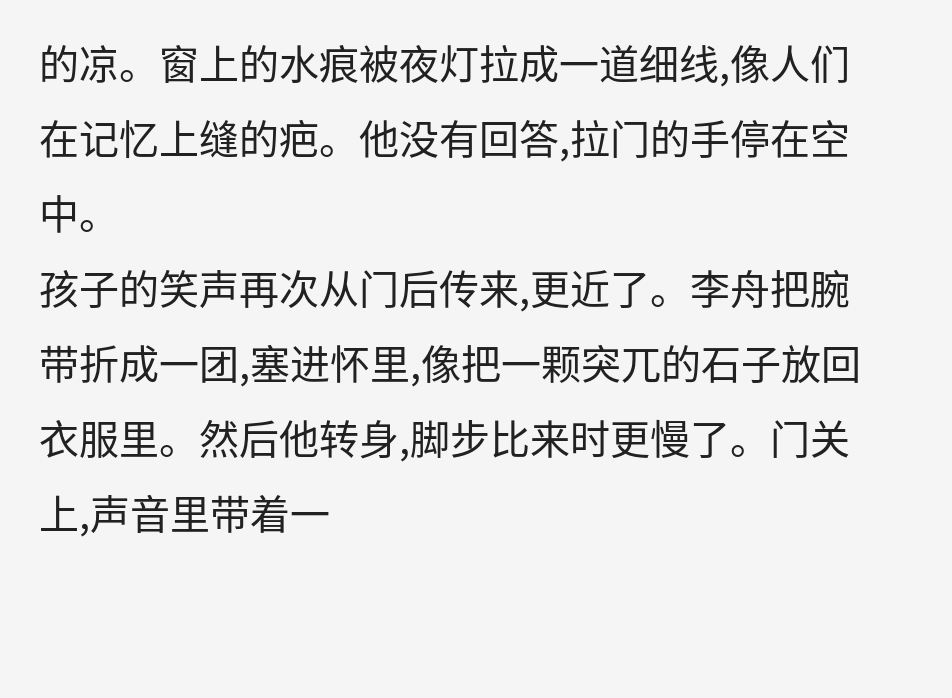的凉。窗上的水痕被夜灯拉成一道细线,像人们在记忆上缝的疤。他没有回答,拉门的手停在空中。
孩子的笑声再次从门后传来,更近了。李舟把腕带折成一团,塞进怀里,像把一颗突兀的石子放回衣服里。然后他转身,脚步比来时更慢了。门关上,声音里带着一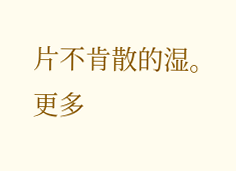片不肯散的湿。
更多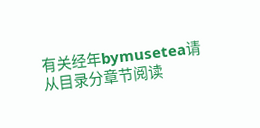有关经年bymusetea请从目录分章节阅读